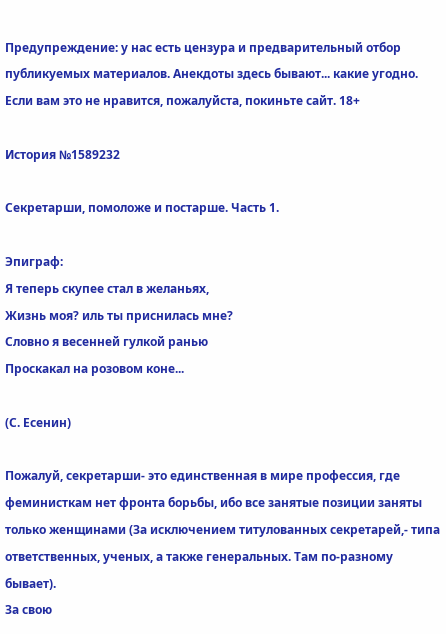Предупреждение: у нас есть цензура и предварительный отбор публикуемых материалов. Анекдоты здесь бывают... какие угодно. Если вам это не нравится, пожалуйста, покиньте сайт. 18+

История №1589232

Секретарши, помоложе и постарше. Часть 1.

Эпиграф:
Я теперь скупее стал в желаньях,
Жизнь моя? иль ты приснилась мне?
Словно я весенней гулкой ранью
Проскакал на розовом коне...

(С. Есенин)

Пожалуй, секретарши- это единственная в мире профессия, где феминисткам нет фронта борьбы, ибо все занятые позиции заняты только женщинами (За исключением титулованных секретарей,- типа ответственных, ученых, а также генеральных. Там по-разному бывает).
За свою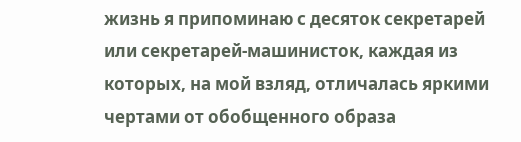жизнь я припоминаю с десяток секретарей или секретарей-машинисток, каждая из которых, на мой взляд, отличалась яркими чертами от обобщенного образа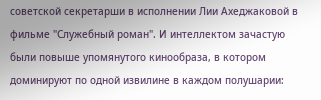советской секретарши в исполнении Лии Ахеджаковой в фильме "Служебный роман". И интеллектом зачастую были повыше упомянутого кинообраза, в котором доминируют по одной извилине в каждом полушарии: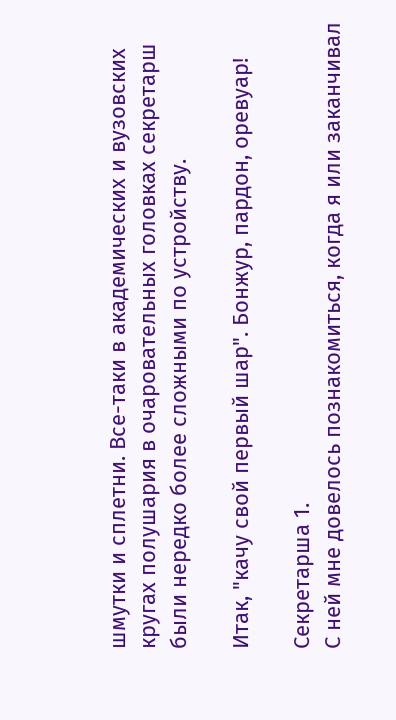шмутки и сплетни. Все-таки в академических и вузовских кругах полушария в очаровательных головках секретарш были нередко более сложными по устройству.

Итак, "качу свой первый шар". Бонжур, пардон, оревуар!

Секретарша 1.
С ней мне довелось познакомиться, когда я или заканчивал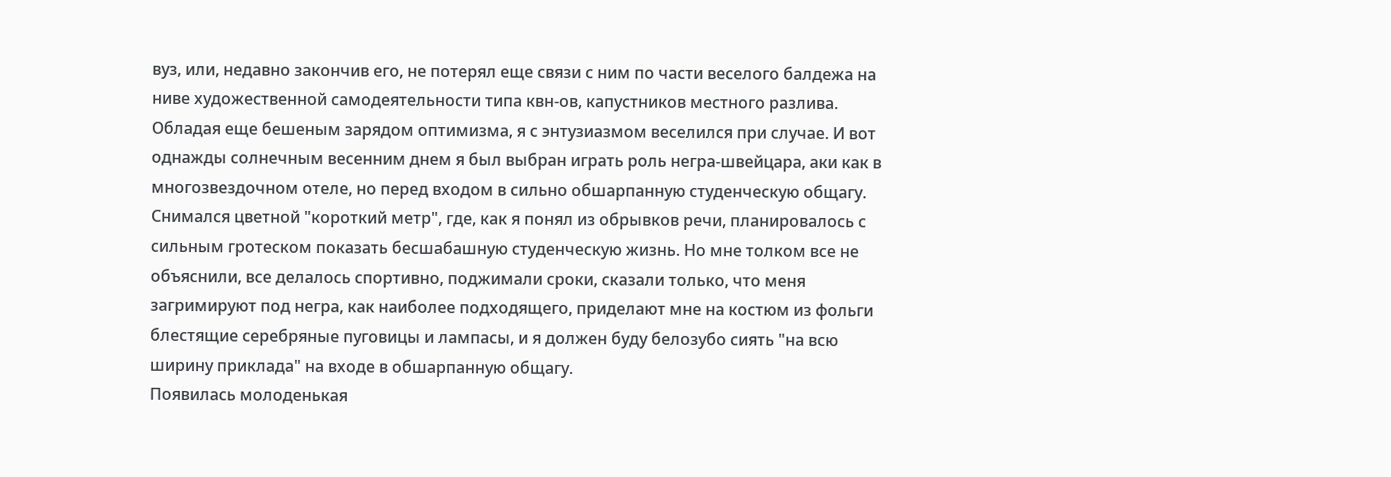вуз, или, недавно закончив его, не потерял еще связи с ним по части веселого балдежа на ниве художественной самодеятельности типа квн-ов, капустников местного разлива. Обладая еще бешеным зарядом оптимизма, я с энтузиазмом веселился при случае. И вот однажды солнечным весенним днем я был выбран играть роль негра-швейцара, аки как в многозвездочном отеле, но перед входом в сильно обшарпанную студенческую общагу. Снимался цветной "короткий метр", где, как я понял из обрывков речи, планировалось с сильным гротеском показать бесшабашную студенческую жизнь. Но мне толком все не объяснили, все делалось спортивно, поджимали сроки, сказали только, что меня загримируют под негра, как наиболее подходящего, приделают мне на костюм из фольги блестящие серебряные пуговицы и лампасы, и я должен буду белозубо сиять "на всю ширину приклада" на входе в обшарпанную общагу.
Появилась молоденькая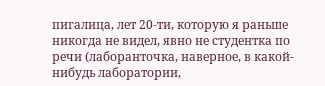пигалица, лет 20-ти, которую я раньше никогда не видел, явно не студентка по речи (лаборанточка, наверное, в какой-нибудь лаборатории,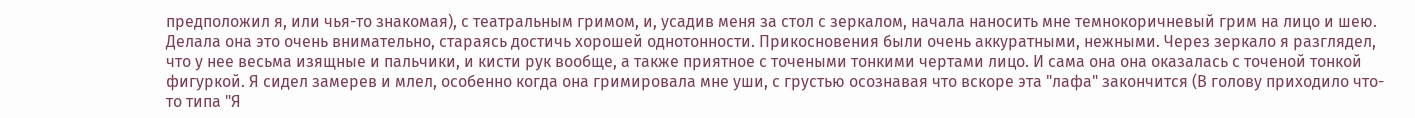предположил я, или чья-то знакомая), с театральным гримом, и, усадив меня за стол с зеркалом, начала наносить мне темнокоричневый грим на лицо и шею. Делала она это очень внимательно, стараясь достичь хорошей однотонности. Прикосновения были очень аккуратными, нежными. Через зеркало я разглядел, что у нее весьма изящные и пальчики, и кисти рук вообще, а также приятное с точеными тонкими чертами лицо. И сама она она оказалась с точеной тонкой фигуркой. Я сидел замерев и млел, особенно когда она гримировала мне уши, с грустью осознавая что вскоре эта "лафа" закончится (В голову приходило что-то типа "Я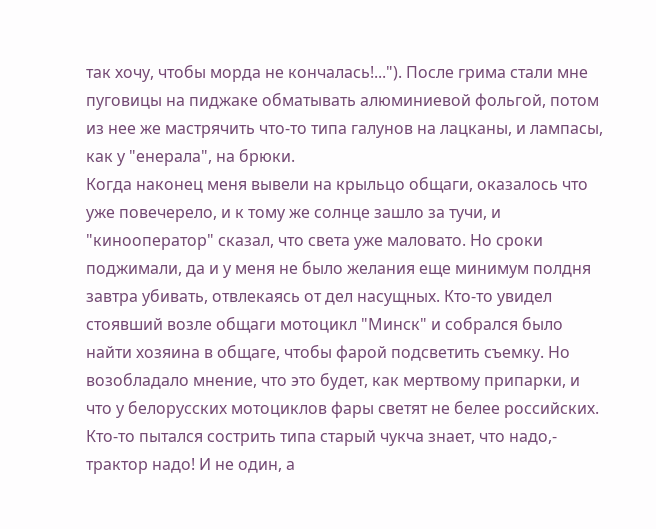так хочу, чтобы морда не кончалась!..."). После грима стали мне пуговицы на пиджаке обматывать алюминиевой фольгой, потом из нее же мастрячить что-то типа галунов на лацканы, и лампасы, как у "енерала", на брюки.
Когда наконец меня вывели на крыльцо общаги, оказалось что уже повечерело, и к тому же солнце зашло за тучи, и "кинооператор" сказал, что света уже маловато. Но сроки поджимали, да и у меня не было желания еще минимум полдня завтра убивать, отвлекаясь от дел насущных. Кто-то увидел стоявший возле общаги мотоцикл "Минск" и собрался было найти хозяина в общаге, чтобы фарой подсветить съемку. Но возобладало мнение, что это будет, как мертвому припарки, и что у белорусских мотоциклов фары светят не белее российских. Кто-то пытался сострить типа старый чукча знает, что надо,- трактор надо! И не один, а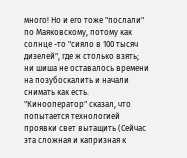много! Но и его тоже "послали" по Маяковскому, потому как солнце -то "сияло в 100 тысяч дизелей", где ж столько взять; ни шиша не оставалось времени на позубоскалить и начали снимать как есть. "Кинооператор" сказал, что попытается технологией проявки свет вытащить (Сейчас эта сложная и капризная к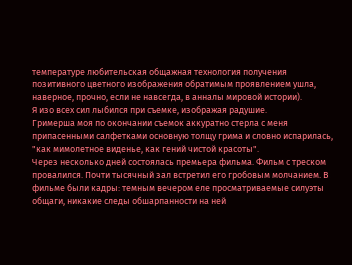температуре любительская общажная технология получения позитивного цветного изображения обратимым проявлением ушла, наверное, прочно, если не навсегда, в анналы мировой истории).
Я изо всех сил лыбился при съемке, изображая радушие.
Гримерша моя по окончании съемок аккуратно стерла с меня припасенными салфетками основную толщу грима и словно испарилась, "как мимолетное виденье, как гений чистой красоты".
Через несколько дней состоялась премьера фильма. Фильм с треском провалился. Почти тысячный зал встретил его гробовым молчанием. В фильме были кадры: темным вечером еле просматриваемые силуэты общаги, никакие следы обшарпанности на ней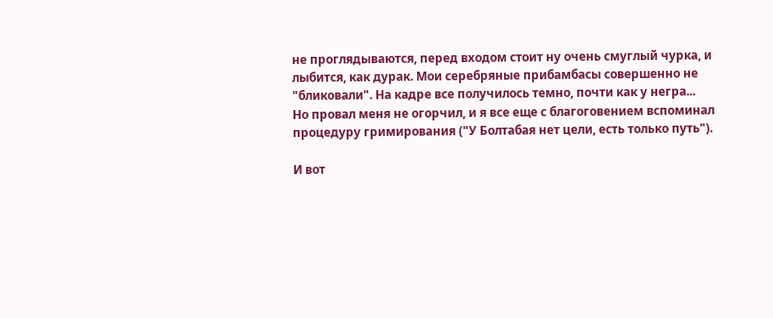не проглядываются, перед входом стоит ну очень смуглый чурка, и лыбится, как дурак. Мои серебряные прибамбасы совершенно не "бликовали". На кадре все получилось темно, почти как у негра...
Но провал меня не огорчил, и я все еще с благоговением вспоминал процедуру гримирования ("У Болтабая нет цели, есть только путь").

И вот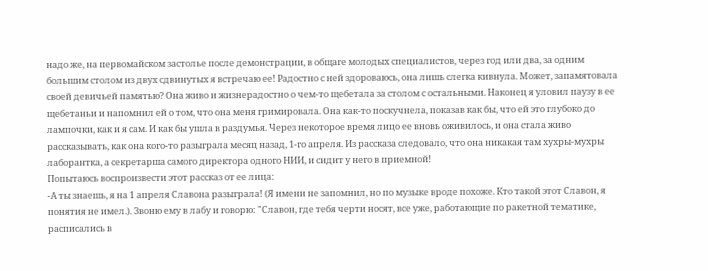надо же, на первомайском застолье после демонстрации, в общаге молодых специалистов, через год или два, за одним большим столом из двух сдвинутых я встречаю ее! Радостно с ней здороваюсь, она лишь слегка кивнула. Может, запамятовала своей девичьей памятью? Она живо и жизнерадостно о чем-то щебетала за столом с остальными. Наконец я уловил паузу в ее щебетаньи и напомнил ей о том, что она меня гримировала. Она как-то поскучнела, показав как бы, что ей это глубоко до лампочки, как и я сам. И как бы ушла в раздумья. Через некоторое время лицо ее вновь оживилось, и она стала живо рассказывать, как она кого-то разыграла месяц назад, 1-го апреля. Из рассказа следовало, что она никакая там хухры-мухры лаборантка, а секретарша самого директора одного НИИ, и сидит у него в приемной!
Попытаюсь воспроизвести этот рассказ от ее лица:
-А ты знаешь, я на 1 апреля Славона разыграла! (Я имени не запомнил, но по музыке вроде похоже. Кто такой этот Славон, я понятия не имел.). Звоню ему в лабу и говорю: "Славон, где тебя черти носят, все уже, работающие по ракетной тематике, расписались в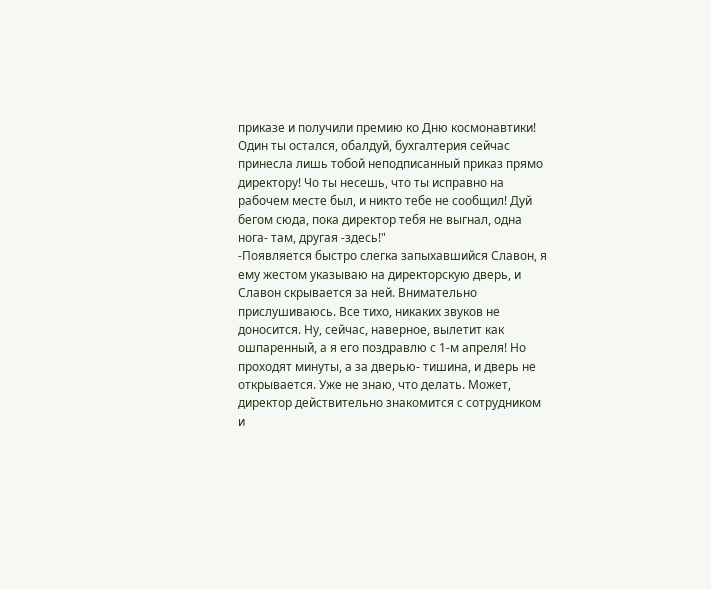приказе и получили премию ко Дню космонавтики! Один ты остался, обалдуй, бухгалтерия сейчас принесла лишь тобой неподписанный приказ прямо директору! Чо ты несешь, что ты исправно на рабочем месте был, и никто тебе не сообщил! Дуй бегом сюда, пока директор тебя не выгнал, одна нога- там, другая -здесь!"
-Появляется быстро слегка запыхавшийся Славон, я ему жестом указываю на директорскую дверь, и Славон скрывается за ней. Внимательно прислушиваюсь. Все тихо, никаких звуков не доносится. Ну, сейчас, наверное, вылетит как ошпаренный, а я его поздравлю с 1-м апреля! Но проходят минуты, а за дверью- тишина, и дверь не открывается. Уже не знаю, что делать. Может, директор действительно знакомится с сотрудником и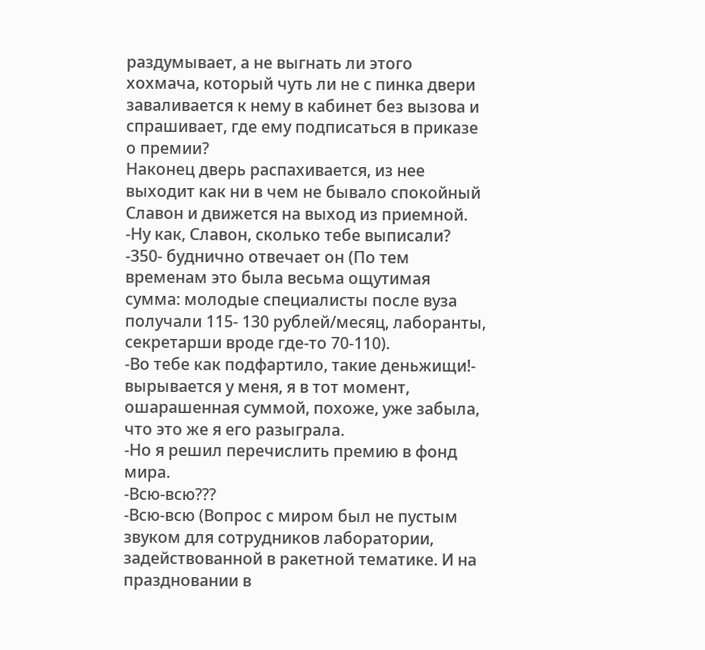раздумывает, а не выгнать ли этого хохмача, который чуть ли не с пинка двери заваливается к нему в кабинет без вызова и спрашивает, где ему подписаться в приказе о премии?
Наконец дверь распахивается, из нее выходит как ни в чем не бывало спокойный Славон и движется на выход из приемной.
-Ну как, Славон, сколько тебе выписали?
-350- буднично отвечает он (По тем временам это была весьма ощутимая сумма: молодые специалисты после вуза получали 115- 130 рублей/месяц, лаборанты, секретарши вроде где-то 70-110).
-Во тебе как подфартило, такие деньжищи!- вырывается у меня, я в тот момент, ошарашенная суммой, похоже, уже забыла, что это же я его разыграла.
-Но я решил перечислить премию в фонд мира.
-Всю-всю???
-Всю-всю (Вопрос с миром был не пустым звуком для сотрудников лаборатории, задействованной в ракетной тематике. И на праздновании в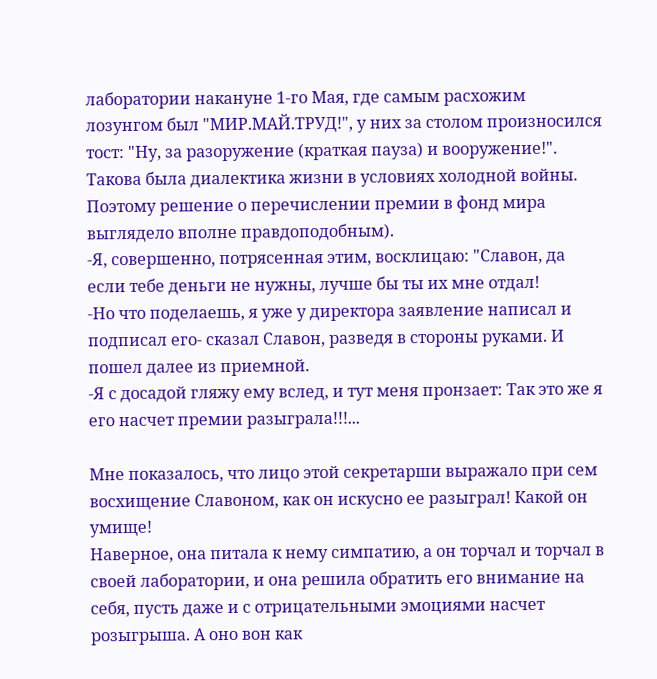лаборатории накануне 1-го Мая, где самым расхожим лозунгом был "МИР.МАЙ.ТРУД!", у них за столом произносился тост: "Ну, за разоружение (краткая пауза) и вооружение!". Такова была диалектика жизни в условиях холодной войны. Поэтому решение о перечислении премии в фонд мира выглядело вполне правдоподобным).
-Я, совершенно, потрясенная этим, восклицаю: "Славон, да если тебе деньги не нужны, лучше бы ты их мне отдал!
-Но что поделаешь, я уже у директора заявление написал и подписал его- сказал Славон, разведя в стороны руками. И пошел далее из приемной.
-Я с досадой гляжу ему вслед, и тут меня пронзает: Так это же я его насчет премии разыграла!!!...

Мне показалось, что лицо этой секретарши выражало при сем восхищение Славоном, как он искусно ее разыграл! Какой он умище!
Наверное, она питала к нему симпатию, а он торчал и торчал в своей лаборатории, и она решила обратить его внимание на себя, пусть даже и с отрицательными эмоциями насчет розыгрыша. А оно вон как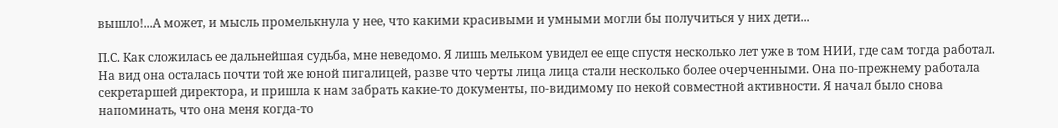вышло!...А может, и мысль промелькнула у нее, что какими красивыми и умными могли бы получиться у них дети...

П.С. Как сложилась ее дальнейшая судьба, мне неведомо. Я лишь мельком увидел ее еще спустя несколько лет уже в том НИИ, где сам тогда работал. На вид она осталась почти той же юной пигалицей, разве что черты лица лица стали несколько более очерченными. Она по-прежнему работала секретаршей директора, и пришла к нам забрать какие-то документы, по-видимому по некой совместной активности. Я начал было снова напоминать, что она меня когда-то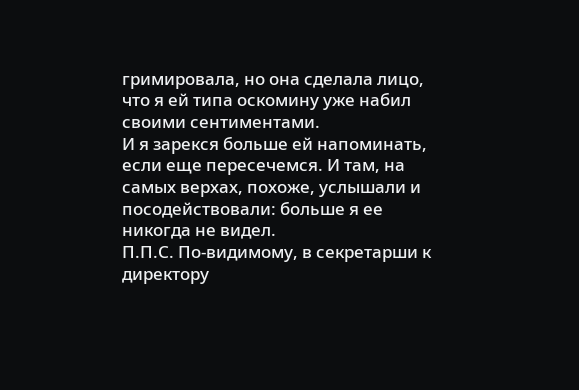гримировала, но она сделала лицо, что я ей типа оскомину уже набил своими сентиментами.
И я зарекся больше ей напоминать, если еще пересечемся. И там, на самых верхах, похоже, услышали и посодействовали: больше я ее никогда не видел.
П.П.С. По-видимому, в секретарши к директору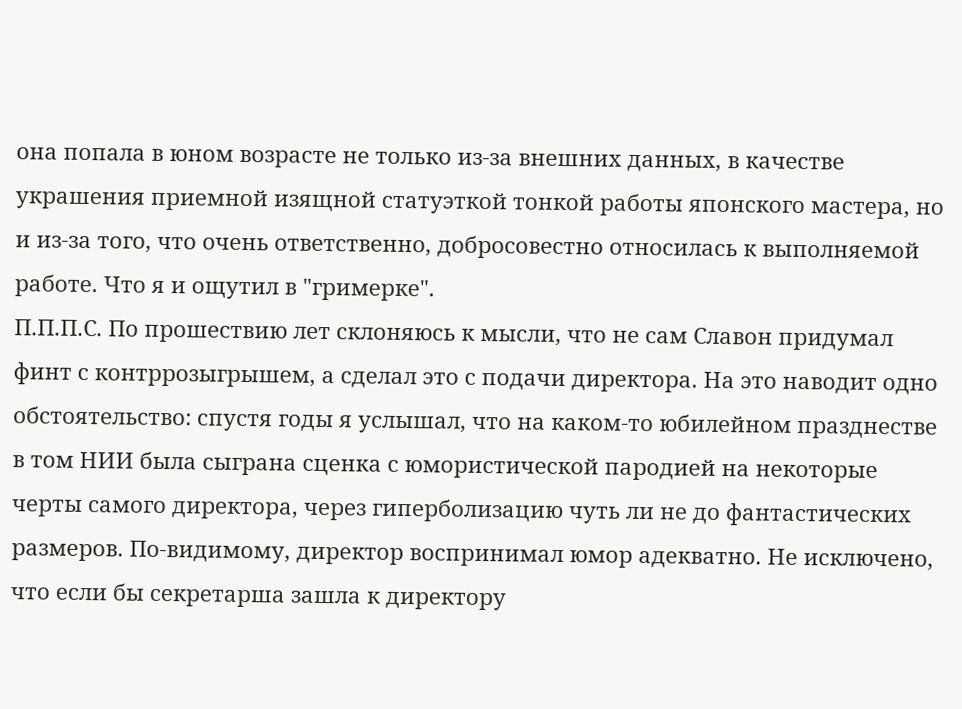она попала в юном возрасте не только из-за внешних данных, в качестве украшения приемной изящной статуэткой тонкой работы японского мастера, но и из-за того, что очень ответственно, добросовестно относилась к выполняемой работе. Что я и ощутил в "гримерке".
П.П.П.С. По прошествию лет склоняюсь к мысли, что не сам Славон придумал финт с контррозыгрышем, а сделал это с подачи директора. На это наводит одно обстоятельство: спустя годы я услышал, что на каком-то юбилейном празднестве в том НИИ была сыграна сценка с юмористической пародией на некоторые черты самого директора, через гиперболизацию чуть ли не до фантастических размеров. По-видимому, директор воспринимал юмор адекватно. Не исключено, что если бы секретарша зашла к директору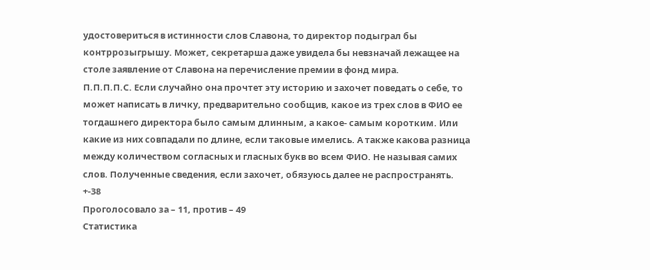удостовериться в истинности слов Славона, то директор подыграл бы контррозыгрышу. Может, секретарша даже увидела бы невзначай лежащее на столе заявление от Славона на перечисление премии в фонд мира.
П.П.П.П.С. Если случайно она прочтет эту историю и захочет поведать о себе, то может написать в личку, предварительно сообщив, какое из трех слов в ФИО ее тогдашнего директора было самым длинным, а какое- самым коротким. Или какие из них совпадали по длине, если таковые имелись. А также какова разница между количеством согласных и гласных букв во всем ФИО. Не называя самих слов. Полученные сведения, если захочет, обязуюсь далее не распространять.
+-38
Проголосовало за – 11, против – 49
Статистика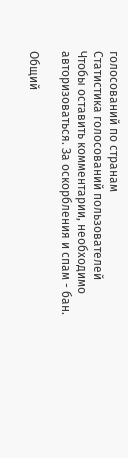голосований по странам
Статистика голосований пользователей
Чтобы оставить комментарии, необходимо авторизоваться. За оскорбления и спам - бан.

Общий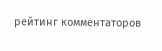рейтинг комментаторов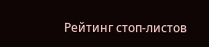Рейтинг стоп-листов